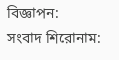বিজ্ঞাপন:
সংবাদ শিরোনাম: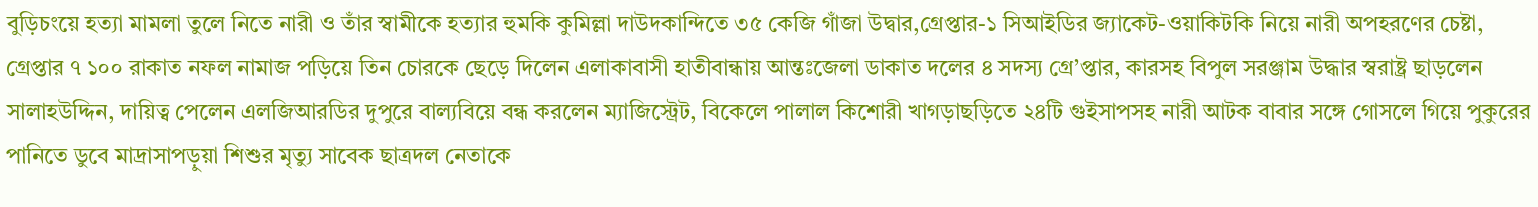বুড়িচংয়ে হত্যা মামলা তুলে নিতে নারী ও তাঁর স্বামীকে হত্যার হুমকি কুমিল্লা দাউদকান্দিতে ৩৫ কেজি গাঁজা উদ্বার,গ্রেপ্তার-১ সিআইডির জ্যাকেট-ওয়াকিটকি নিয়ে নারী অপহরণের চেষ্টা, গ্রেপ্তার ৭ ১০০ রাকাত নফল নামাজ পড়িয়ে তিন চোরকে ছেড়ে দিলেন এলাকাবাসী হাতীবান্ধায় আন্তঃজেলা ডাকাত দলের ৪ সদস্য গ্রে’প্তার, কারসহ বিপুল সরঞ্জাম উদ্ধার স্বরাষ্ট্র ছাড়লেন সালাহউদ্দিন, দায়িত্ব পেলেন এলজিআরডির দুপুরে বাল্যবিয়ে বন্ধ করলেন ম্যাজিস্ট্রেট, বিকেলে পালাল কিশোরী খাগড়াছড়িতে ২৪টি গুইসাপসহ নারী আটক বাবার সঙ্গে গোসলে গিয়ে পুকুরের পানিতে ডুবে মাদ্রাসাপড়ুয়া শিশুর মৃত্যু সাবেক ছাত্রদল নেতাকে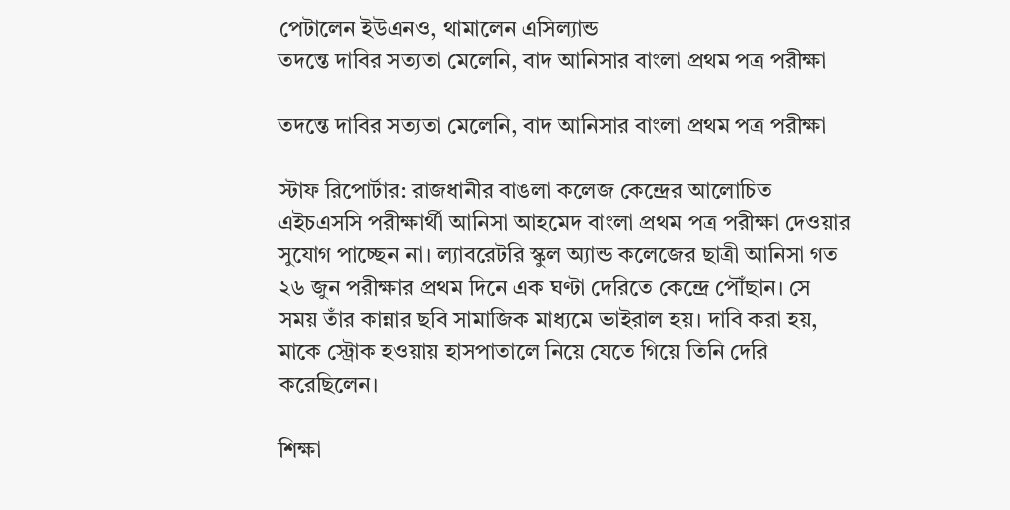পেটালেন ইউএনও, থামালেন এসিল্যান্ড
তদন্তে দাবির সত্যতা মেলেনি, বাদ আনিসার বাংলা প্রথম পত্র পরীক্ষা

তদন্তে দাবির সত্যতা মেলেনি, বাদ আনিসার বাংলা প্রথম পত্র পরীক্ষা

স্টাফ রিপোর্টার: রাজধানীর বাঙলা কলেজ কেন্দ্রের আলোচিত এইচএসসি পরীক্ষার্থী আনিসা আহমেদ বাংলা প্রথম পত্র পরীক্ষা দেওয়ার সুযোগ পাচ্ছেন না। ল্যাবরেটরি স্কুল অ্যান্ড কলেজের ছাত্রী আনিসা গত ২৬ জুন পরীক্ষার প্রথম দিনে এক ঘণ্টা দেরিতে কেন্দ্রে পৌঁছান। সে সময় তাঁর কান্নার ছবি সামাজিক মাধ্যমে ভাইরাল হয়। দাবি করা হয়, মাকে স্ট্রোক হওয়ায় হাসপাতালে নিয়ে যেতে গিয়ে তিনি দেরি করেছিলেন।

শিক্ষা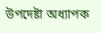উপদেষ্টা অধ্যাপক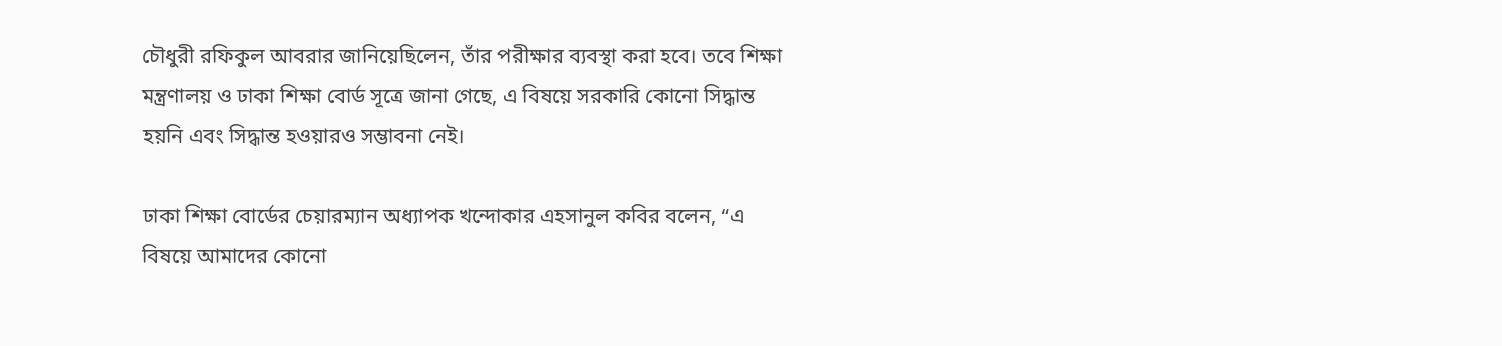চৌধুরী রফিকুল আবরার জানিয়েছিলেন, তাঁর পরীক্ষার ব্যবস্থা করা হবে। তবে শিক্ষা মন্ত্রণালয় ও ঢাকা শিক্ষা বোর্ড সূত্রে জানা গেছে, এ বিষয়ে সরকারি কোনো সিদ্ধান্ত হয়নি এবং সিদ্ধান্ত হওয়ারও সম্ভাবনা নেই।

ঢাকা শিক্ষা বোর্ডের চেয়ারম্যান অধ্যাপক খন্দোকার এহসানুল কবির বলেন, “এ বিষয়ে আমাদের কোনো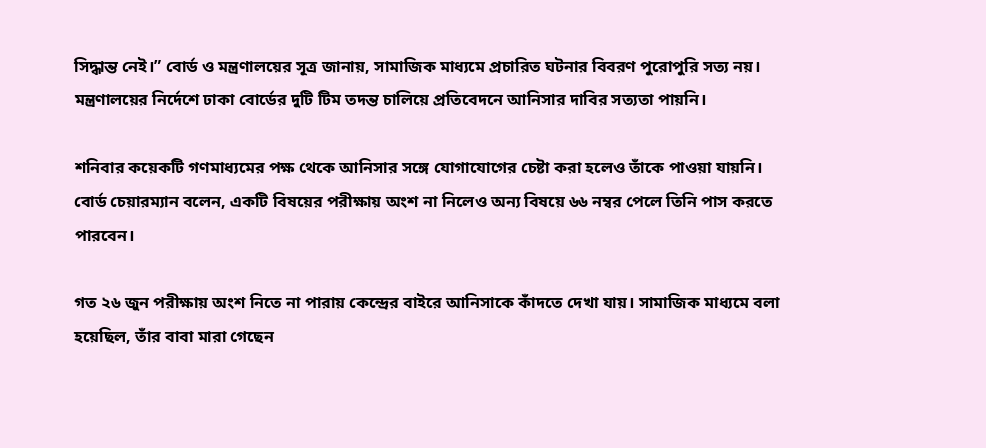সিদ্ধান্ত নেই।” বোর্ড ও মন্ত্রণালয়ের সূত্র জানায়, সামাজিক মাধ্যমে প্রচারিত ঘটনার বিবরণ পুরোপুরি সত্য নয়। মন্ত্রণালয়ের নির্দেশে ঢাকা বোর্ডের দুটি টিম তদন্ত চালিয়ে প্রতিবেদনে আনিসার দাবির সত্যতা পায়নি।

শনিবার কয়েকটি গণমাধ্যমের পক্ষ থেকে আনিসার সঙ্গে যোগাযোগের চেষ্টা করা হলেও তাঁকে পাওয়া যায়নি। বোর্ড চেয়ারম্যান বলেন, একটি বিষয়ের পরীক্ষায় অংশ না নিলেও অন্য বিষয়ে ৬৬ নম্বর পেলে তিনি পাস করতে পারবেন।

গত ২৬ জুন পরীক্ষায় অংশ নিতে না পারায় কেন্দ্রের বাইরে আনিসাকে কাঁদতে দেখা যায়। সামাজিক মাধ্যমে বলা হয়েছিল, তাঁর বাবা মারা গেছেন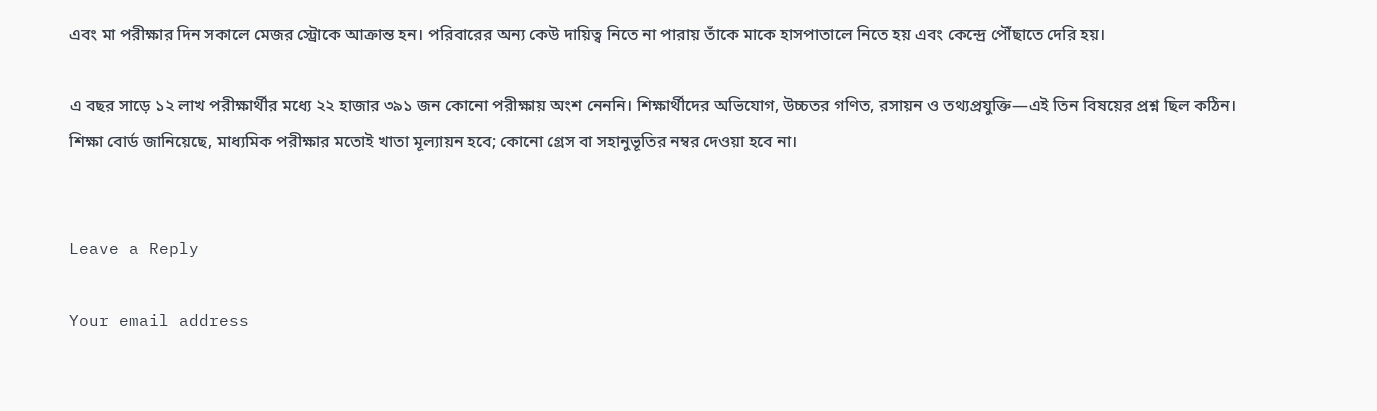এবং মা পরীক্ষার দিন সকালে মেজর স্ট্রোকে আক্রান্ত হন। পরিবারের অন্য কেউ দায়িত্ব নিতে না পারায় তাঁকে মাকে হাসপাতালে নিতে হয় এবং কেন্দ্রে পৌঁছাতে দেরি হয়।

এ বছর সাড়ে ১২ লাখ পরীক্ষার্থীর মধ্যে ২২ হাজার ৩৯১ জন কোনো পরীক্ষায় অংশ নেননি। শিক্ষার্থীদের অভিযোগ, উচ্চতর গণিত, রসায়ন ও তথ্যপ্রযুক্তি—এই তিন বিষয়ের প্রশ্ন ছিল কঠিন। শিক্ষা বোর্ড জানিয়েছে, মাধ্যমিক পরীক্ষার মতোই খাতা মূল্যায়ন হবে; কোনো গ্রেস বা সহানুভূতির নম্বর দেওয়া হবে না।


Leave a Reply

Your email address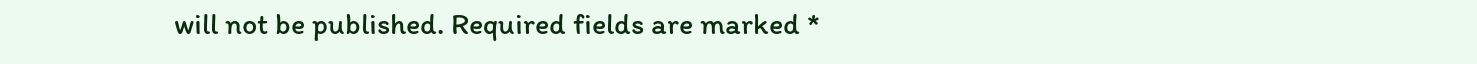will not be published. Required fields are marked *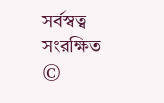সর্বস্বত্ব সংরক্ষিত ©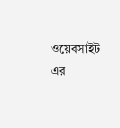ওয়েবসাইট এর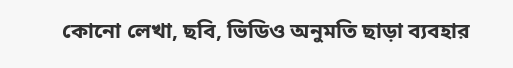কোনো লেখা, ছবি, ভিডিও অনুমতি ছাড়া ব্যবহার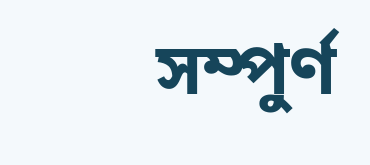সম্পুর্ণ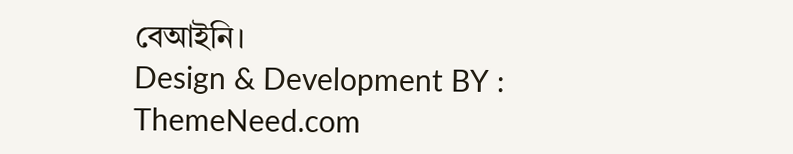বেআইনি।
Design & Development BY : ThemeNeed.com